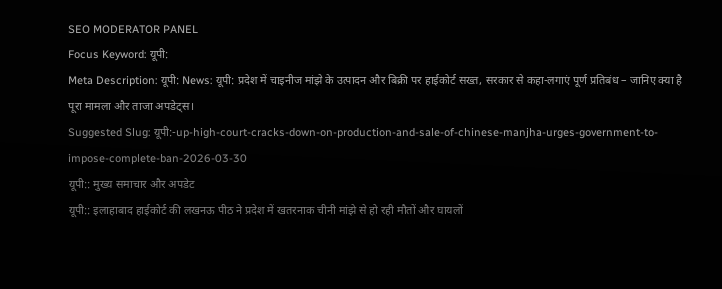SEO MODERATOR PANEL
Focus Keyword: यूपी:
Meta Description: यूपी: News: यूपी: प्रदेश में चाइनीज मांझे के उत्पादन और बिक्री पर हाईकोर्ट सख्त, सरकार से कहा-लगाएं पूर्ण प्रतिबंध – जानिए क्या है पूरा मामला और ताजा अपडेट्स।
Suggested Slug: यूपी:-up-high-court-cracks-down-on-production-and-sale-of-chinese-manjha-urges-government-to-impose-complete-ban-2026-03-30
यूपी:: मुख्य समाचार और अपडेट
यूपी:: इलाहाबाद हाईकोर्ट की लखनऊ पीठ ने प्रदेश में खतरनाक चीनी मांझे से हो रही मौतों और घायलों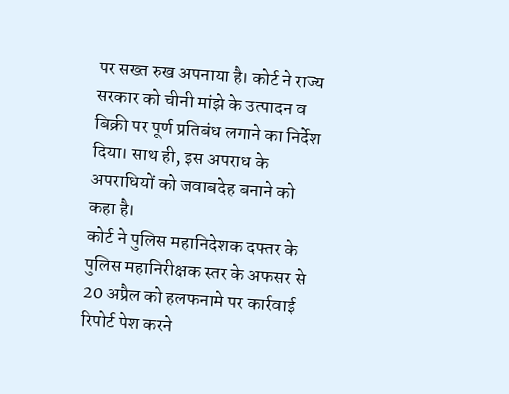पर सख्त रुख अपनाया है। कोर्ट ने राज्य सरकार को चीनी मांझे के उत्पादन व बिक्री पर पूर्ण प्रतिबंध लगाने का निर्देश दिया। साथ ही, इस अपराध के अपराधियों को जवाबदेह बनाने को कहा है।
कोर्ट ने पुलिस महानिदेशक दफ्तर के पुलिस महानिरीक्षक स्तर के अफसर से 20 अप्रैल को हलफनामे पर कार्रवाई रिपोर्ट पेश करने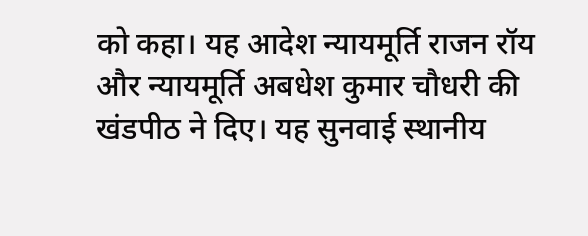को कहा। यह आदेश न्यायमूर्ति राजन रॉय और न्यायमूर्ति अबधेश कुमार चौधरी की खंडपीठ ने दिए। यह सुनवाई स्थानीय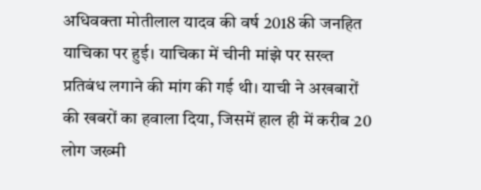अधिवक्ता मोतीलाल यादव की वर्ष 2018 की जनहित याचिका पर हुई। याचिका में चीनी मांझे पर सख्त प्रतिबंध लगाने की मांग की गई थी। याची ने अखबारों की खबरों का हवाला दिया, जिसमें हाल ही में करीब 20 लोग जख्मी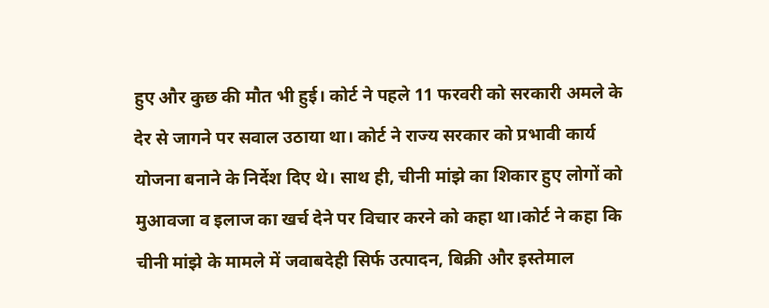हुए और कुछ की मौत भी हुई। कोर्ट ने पहले 11 फरवरी को सरकारी अमले के देर से जागने पर सवाल उठाया था। कोर्ट ने राज्य सरकार को प्रभावी कार्य योजना बनाने के निर्देश दिए थे। साथ ही, चीनी मांझे का शिकार हुए लोगों को मुआवजा व इलाज का खर्च देने पर विचार करने को कहा था।कोर्ट ने कहा कि चीनी मांझे के मामले में जवाबदेही सिर्फ उत्पादन, बिक्री और इस्तेमाल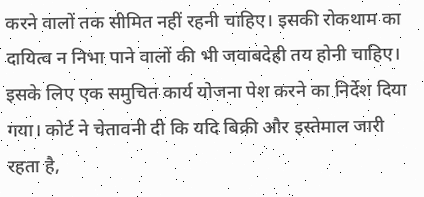करने वालों तक सीमित नहीं रहनी चाहिए। इसकी रोकथाम का दायित्व न निभा पाने वालों की भी जवाबदेही तय होनी चाहिए। इसके लिए एक समुचित कार्य योजना पेश करने का निर्देश दिया गया। कोर्ट ने चेतावनी दी कि यदि बिक्री और इस्तेमाल जारी रहता है,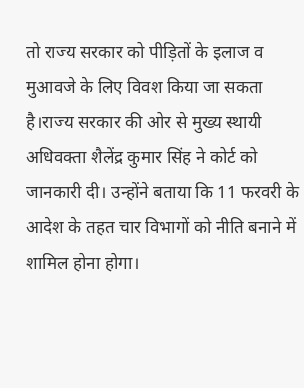तो राज्य सरकार को पीड़ितों के इलाज व मुआवजे के लिए विवश किया जा सकता है।राज्य सरकार की ओर से मुख्य स्थायी अधिवक्ता शैलेंद्र कुमार सिंह ने कोर्ट को जानकारी दी। उन्होंने बताया कि 11 फरवरी के आदेश के तहत चार विभागों को नीति बनाने में शामिल होना होगा।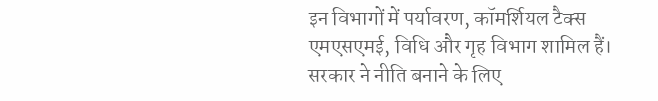इन विभागों में पर्यावरण, कॉमर्शियल टैक्स एमएसएमई, विधि और गृह विभाग शामिल हैं। सरकार ने नीति बनाने के लिए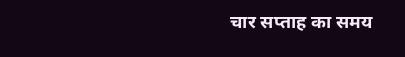चार सप्ताह का समय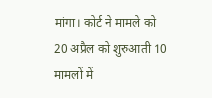मांगा। कोर्ट ने मामले को 20 अप्रैल को शुरुआती 10 मामलों में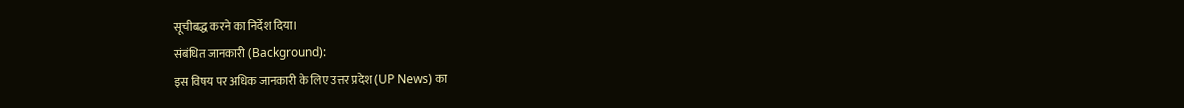सूचीबद्ध करने का निर्देश दिया।
संबंधित जानकारी (Background):
इस विषय पर अधिक जानकारी के लिए उत्तर प्रदेश (UP News) का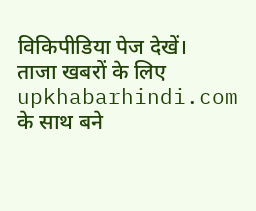विकिपीडिया पेज देखें।
ताजा खबरों के लिए upkhabarhindi.com के साथ बने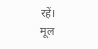रहें।
मूल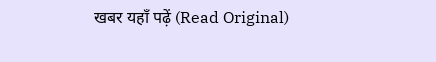खबर यहाँ पढ़ें (Read Original)